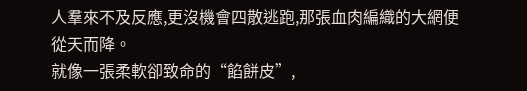人羣來不及反應,更沒機會四散逃跑,那張血肉編織的大網便從天而降。
就像一張柔軟卻致命的“餡餅皮”,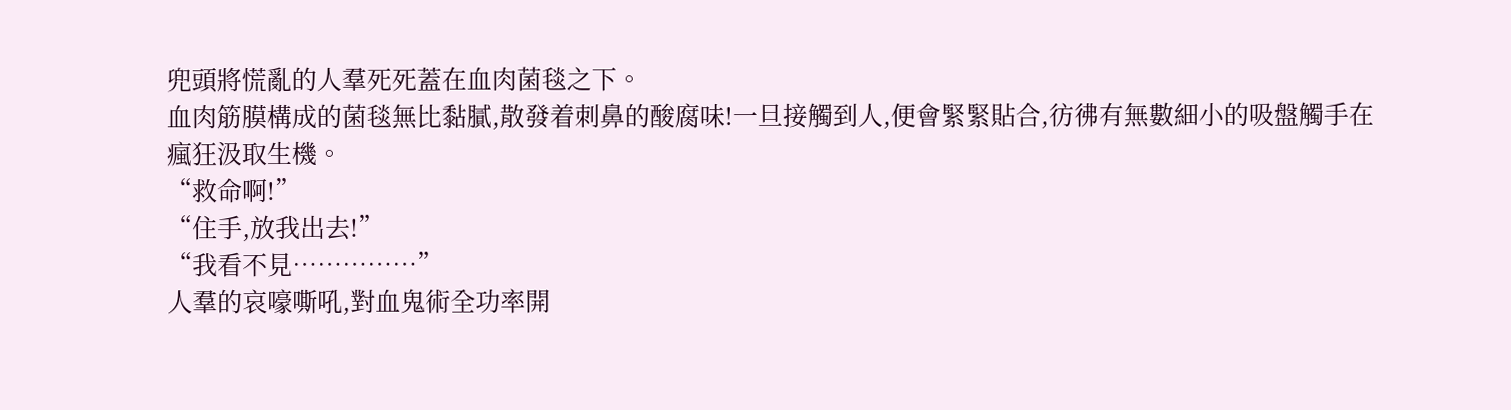兜頭將慌亂的人羣死死蓋在血肉菌毯之下。
血肉筋膜構成的菌毯無比黏膩,散發着刺鼻的酸腐味!一旦接觸到人,便會緊緊貼合,彷彿有無數細小的吸盤觸手在瘋狂汲取生機。
“救命啊!”
“住手,放我出去!”
“我看不見……………”
人羣的哀嚎嘶吼,對血鬼術全功率開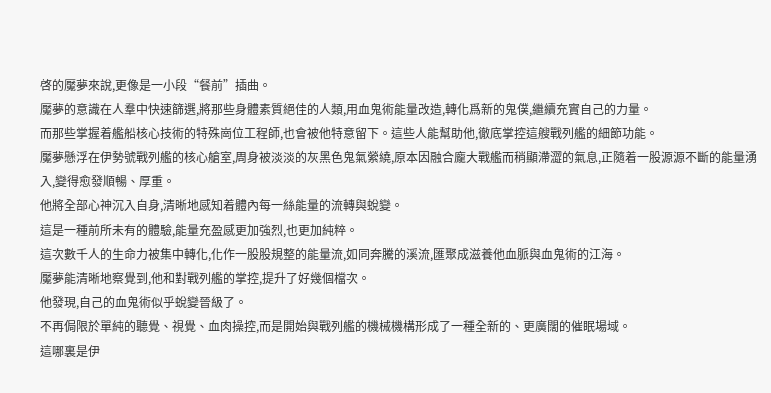啓的魘夢來說,更像是一小段“餐前”插曲。
魘夢的意識在人羣中快速篩選,將那些身體素質絕佳的人類,用血鬼術能量改造,轉化爲新的鬼僕,繼續充實自己的力量。
而那些掌握着艦船核心技術的特殊崗位工程師,也會被他特意留下。這些人能幫助他,徹底掌控這艘戰列艦的細節功能。
魘夢懸浮在伊勢號戰列艦的核心艙室,周身被淡淡的灰黑色鬼氣縈繞,原本因融合龐大戰艦而稍顯滯澀的氣息,正隨着一股源源不斷的能量湧入,變得愈發順暢、厚重。
他將全部心神沉入自身,清晰地感知着體內每一絲能量的流轉與蛻變。
這是一種前所未有的體驗,能量充盈感更加強烈,也更加純粹。
這次數千人的生命力被集中轉化,化作一股股規整的能量流,如同奔騰的溪流,匯聚成滋養他血脈與血鬼術的江海。
魘夢能清晰地察覺到,他和對戰列艦的掌控,提升了好幾個檔次。
他發現,自己的血鬼術似乎蛻變晉級了。
不再侷限於單純的聽覺、視覺、血肉操控,而是開始與戰列艦的機械機構形成了一種全新的、更廣闊的催眠場域。
這哪裏是伊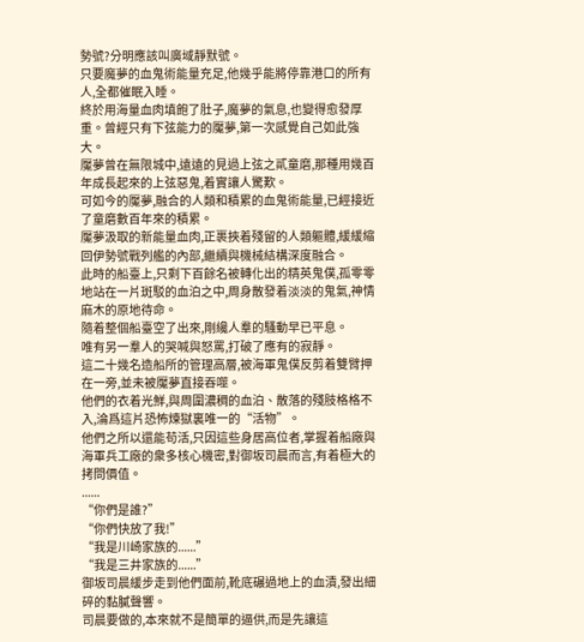勢號?分明應該叫廣域靜默號。
只要魔夢的血鬼術能量充足,他幾乎能將停靠港口的所有人,全都催眠入睡。
終於用海量血肉填飽了肚子,魔夢的氣息,也變得愈發厚重。曾經只有下弦能力的魘夢,第一次感覺自己如此強大。
魘夢曾在無限城中,遠遠的見過上弦之貳童磨,那種用幾百年成長起來的上弦惡鬼,着實讓人驚歎。
可如今的魘夢,融合的人類和積累的血鬼術能量,已經接近了童磨數百年來的積累。
魘夢汲取的新能量血肉,正裹挾着殘留的人類軀體,緩緩縮回伊勢號戰列艦的內部,繼續與機械結構深度融合。
此時的船臺上,只剩下百餘名被轉化出的精英鬼僕,孤零零地站在一片斑駁的血泊之中,周身散發着淡淡的鬼氣,神情麻木的原地待命。
隨着整個船臺空了出來,剛纔人羣的騷動早已平息。
唯有另一羣人的哭喊與怒罵,打破了應有的寂靜。
這二十幾名造船所的管理高層,被海軍鬼僕反剪着雙臂押在一旁,並未被魘夢直接吞噬。
他們的衣着光鮮,與周圍濃稠的血泊、散落的殘肢格格不入,淪爲這片恐怖煉獄裏唯一的“活物”。
他們之所以還能苟活,只因這些身居高位者,掌握着船廠與海軍兵工廠的衆多核心機密,對御坂司晨而言,有着極大的拷問價值。
......
“你們是誰?”
“你們快放了我!”
“我是川崎家族的......”
“我是三井家族的......”
御坂司晨緩步走到他們面前,靴底碾過地上的血漬,發出細碎的黏膩聲響。
司晨要做的,本來就不是簡單的逼供,而是先讓這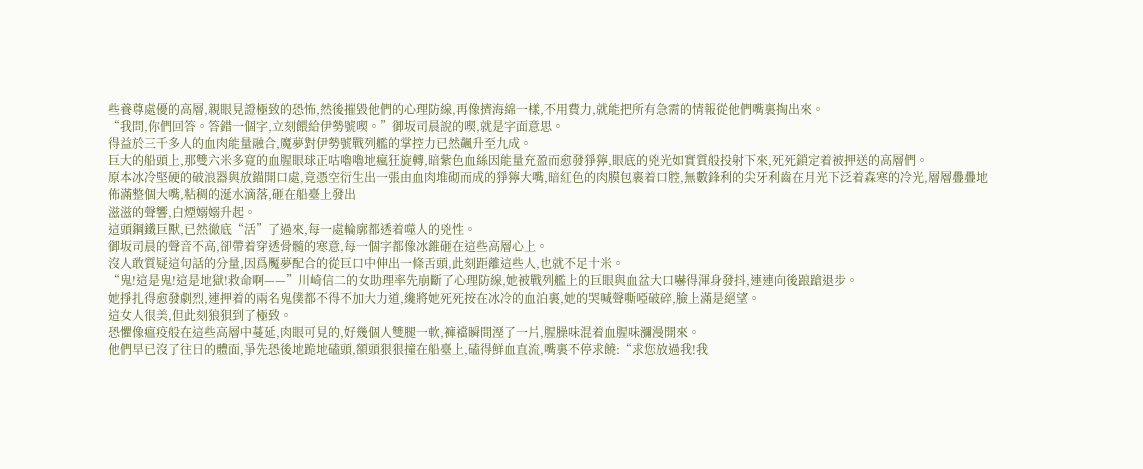些養尊處優的高層,親眼見證極致的恐怖,然後摧毀他們的心理防線,再像擠海綿一樣,不用費力,就能把所有急需的情報從他們嘴裏掏出來。
“我問,你們回答。答錯一個字,立刻餵給伊勢號喫。”御坂司晨說的喫,就是字面意思。
得益於三千多人的血肉能量融合,魔夢對伊勢號戰列艦的掌控力已然飆升至九成。
巨大的船頭上,那雙六米多寬的血腥眼球正咕嚕嚕地瘋狂旋轉,暗紫色血絲因能量充盈而愈發猙獰,眼底的兇光如實質般投射下來,死死鎖定着被押送的高層們。
原本冰冷堅硬的破浪器與放錨開口處,竟憑空衍生出一張由血肉堆砌而成的猙獰大嘴,暗紅色的肉膜包裹着口腔,無數鋒利的尖牙利齒在月光下泛着森寒的冷光,層層疊疊地佈滿整個大嘴,粘稠的涎水滴落,砸在船臺上發出
滋滋的聲響,白煙嫋嫋升起。
這頭鋼鐵巨獸,已然徹底“活”了過來,每一處輪廓都透着噬人的兇性。
御坂司晨的聲音不高,卻帶着穿透骨髓的寒意,每一個字都像冰錐砸在這些高層心上。
沒人敢質疑這句話的分量,因爲魘夢配合的從巨口中伸出一條舌頭,此刻距離這些人,也就不足十米。
“鬼!這是鬼!這是地獄!救命啊——”川崎信二的女助理率先崩斷了心理防線,她被戰列艦上的巨眼與血盆大口嚇得渾身發抖,連連向後踉蹌退步。
她掙扎得愈發劇烈,連押着的兩名鬼僕都不得不加大力道,纔將她死死按在冰冷的血泊裏,她的哭喊聲嘶啞破碎,臉上滿是絕望。
這女人很美,但此刻狼狽到了極致。
恐懼像瘟疫般在這些高層中蔓延,肉眼可見的,好幾個人雙腿一軟,褲襠瞬間溼了一片,腥臊味混着血腥味瀰漫開來。
他們早已沒了往日的體面,爭先恐後地跪地磕頭,額頭狠狠撞在船臺上,磕得鮮血直流,嘴裏不停求饒:“求您放過我!我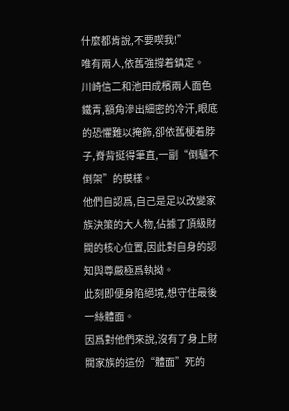什麼都肯說,不要喫我!”
唯有兩人,依舊強撐着鎮定。
川崎信二和池田成檳兩人面色鐵青,額角滲出細密的冷汗,眼底的恐懼難以掩飾,卻依舊梗着脖子,脊背挺得筆直,一副“倒驢不倒架”的模樣。
他們自認爲,自己是足以改變家族決策的大人物,佔據了頂級財閥的核心位置,因此對自身的認知與尊嚴極爲執拗。
此刻即便身陷絕境,想守住最後一絲體面。
因爲對他們來說,沒有了身上財閥家族的這份“體面”死的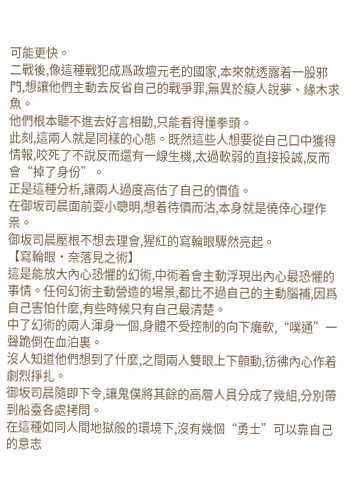可能更快。
二戰後,像這種戰犯成爲政壇元老的國家,本來就透露着一股邪門,想讓他們主動去反省自己的戰爭罪,無異於癡人說夢、緣木求魚。
他們根本聽不進去好言相勸,只能看得懂拳頭。
此刻,這兩人就是同樣的心態。既然這些人想要從自己口中獲得情報,咬死了不說反而還有一線生機,太過軟弱的直接投誠,反而會“掉了身份”。
正是這種分析,讓兩人過度高估了自己的價值。
在御坂司晨面前耍小聰明,想着待價而沽,本身就是僥倖心理作祟。
御坂司晨壓根不想去理會,猩紅的寫輪眼驟然亮起。
【寫輪眼·奈落見之術】
這是能放大內心恐懼的幻術,中術着會主動浮現出內心最恐懼的事情。任何幻術主動營造的場景,都比不過自己的主動腦補,因爲自己害怕什麼,有些時候只有自己最清楚。
中了幻術的兩人渾身一個,身體不受控制的向下癱軟,“噗通”一聲跪倒在血泊裏。
沒人知道他們想到了什麼,之間兩人雙眼上下顫動,彷彿內心作着劇烈掙扎。
御坂司晨隨即下令,讓鬼僕將其餘的高層人員分成了幾組,分別帶到船臺各處拷問。
在這種如同人間地獄般的環境下,沒有幾個“勇士”可以靠自己的意志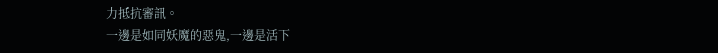力抵抗審訊。
一邊是如同妖魔的惡鬼,一邊是活下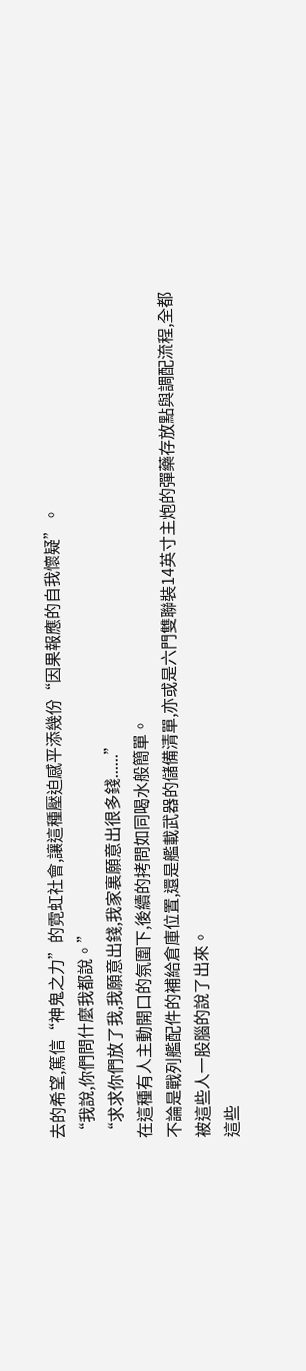去的希望,篤信“神鬼之力”的霓虹社會,讓這種壓迫感平添幾份“因果報應的自我懷疑”。
“我說,你們問什麼我都說。”
“求求你們放了我,我願意出錢,我家裏願意出很多錢......”
在這種有人主動開口的氛圍下,後續的拷問如同喝水般簡單。
不論是戰列艦配件的補給倉庫位置,還是艦載武器的儲備清單,亦或是六門雙聯裝14英寸主炮的彈藥存放點與調配流程,全都被這些人一股腦的說了出來。
這些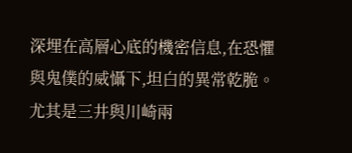深埋在高層心底的機密信息,在恐懼與鬼僕的威懾下,坦白的異常乾脆。
尤其是三井與川崎兩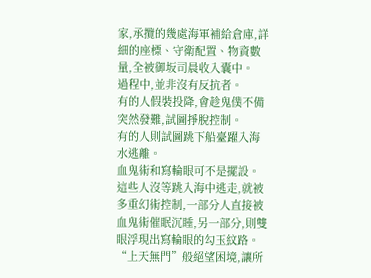家,承攬的幾處海軍補給倉庫,詳細的座標、守衛配置、物資數量,全被御坂司晨收入囊中。
過程中,並非沒有反抗者。
有的人假裝投降,會趁鬼僕不備突然發難,試圖掙脫控制。
有的人則試圖跳下船臺躍入海水逃離。
血鬼術和寫輪眼可不是擺設。
這些人沒等跳入海中逃走,就被多重幻術控制,一部分人直接被血鬼術催眠沉睡,另一部分,則雙眼浮現出寫輪眼的勾玉紋路。
“上天無門”般絕望困境,讓所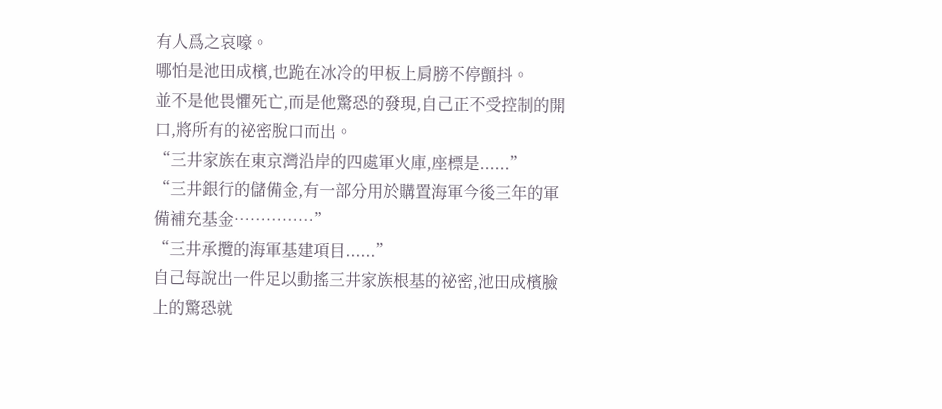有人爲之哀嚎。
哪怕是池田成檳,也跪在冰冷的甲板上肩膀不停顫抖。
並不是他畏懼死亡,而是他驚恐的發現,自己正不受控制的開口,將所有的祕密脫口而出。
“三井家族在東京灣沿岸的四處軍火庫,座標是......”
“三井銀行的儲備金,有一部分用於購置海軍今後三年的軍備補充基金……………”
“三井承攬的海軍基建項目......”
自己每說出一件足以動搖三井家族根基的祕密,池田成檳臉上的驚恐就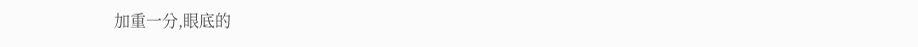加重一分,眼底的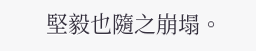堅毅也隨之崩塌。